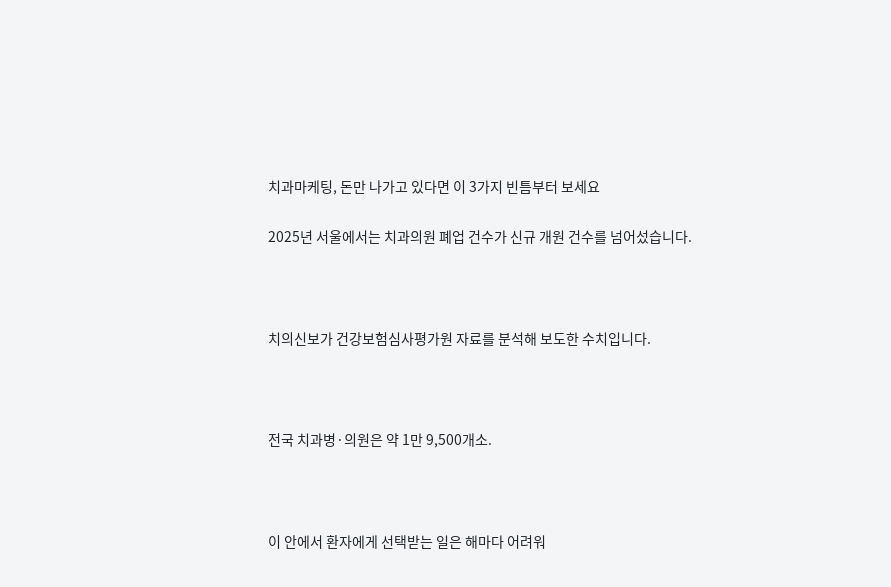치과마케팅, 돈만 나가고 있다면 이 3가지 빈틈부터 보세요

2025년 서울에서는 치과의원 폐업 건수가 신규 개원 건수를 넘어섰습니다.



치의신보가 건강보험심사평가원 자료를 분석해 보도한 수치입니다.



전국 치과병·의원은 약 1만 9,500개소.



이 안에서 환자에게 선택받는 일은 해마다 어려워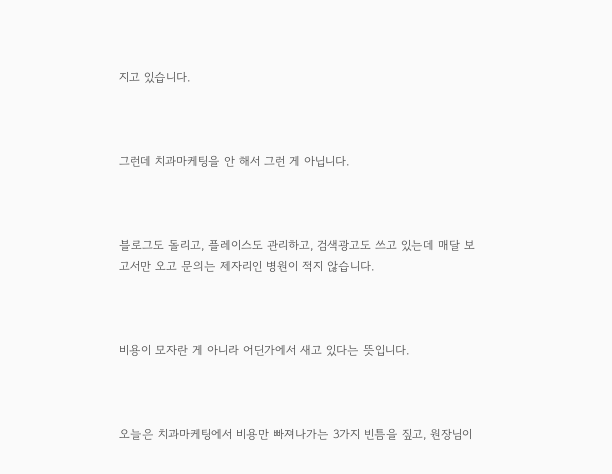지고 있습니다.



그런데 치과마케팅을 안 해서 그런 게 아닙니다.



블로그도 돌리고, 플레이스도 관리하고, 검색광고도 쓰고 있는데 매달 보고서만 오고 문의는 제자리인 병원이 적지 않습니다.



비용이 모자란 게 아니라 어딘가에서 새고 있다는 뜻입니다.



오늘은 치과마케팅에서 비용만 빠져나가는 3가지 빈틈을 짚고, 원장님이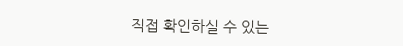직접 확인하실 수 있는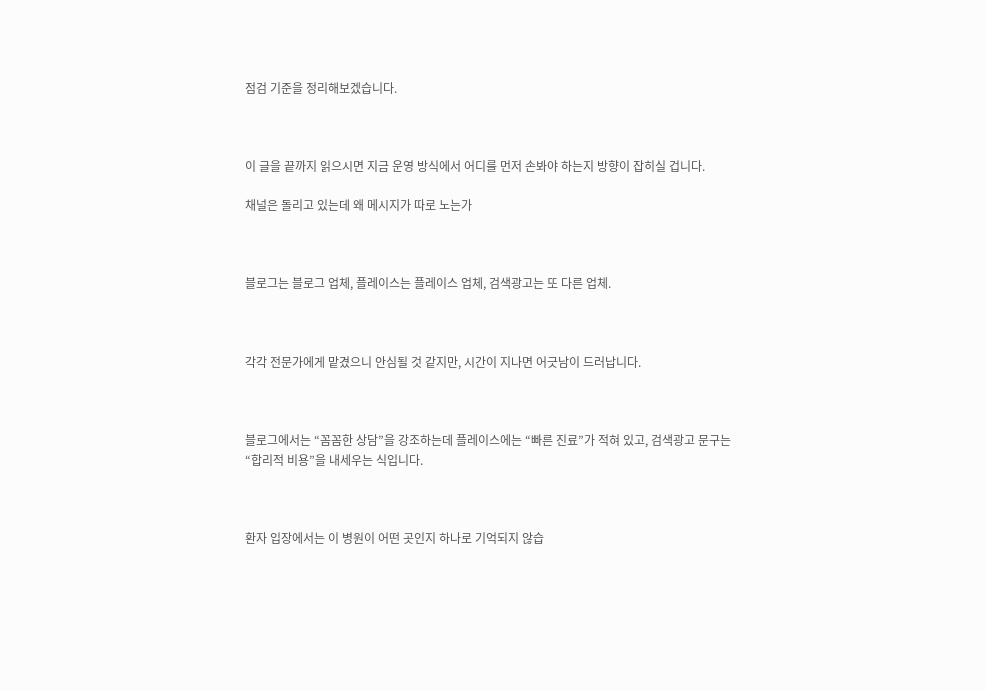점검 기준을 정리해보겠습니다.



이 글을 끝까지 읽으시면 지금 운영 방식에서 어디를 먼저 손봐야 하는지 방향이 잡히실 겁니다.

채널은 돌리고 있는데 왜 메시지가 따로 노는가



블로그는 블로그 업체, 플레이스는 플레이스 업체, 검색광고는 또 다른 업체.



각각 전문가에게 맡겼으니 안심될 것 같지만, 시간이 지나면 어긋남이 드러납니다.



블로그에서는 “꼼꼼한 상담”을 강조하는데 플레이스에는 “빠른 진료”가 적혀 있고, 검색광고 문구는 “합리적 비용”을 내세우는 식입니다.



환자 입장에서는 이 병원이 어떤 곳인지 하나로 기억되지 않습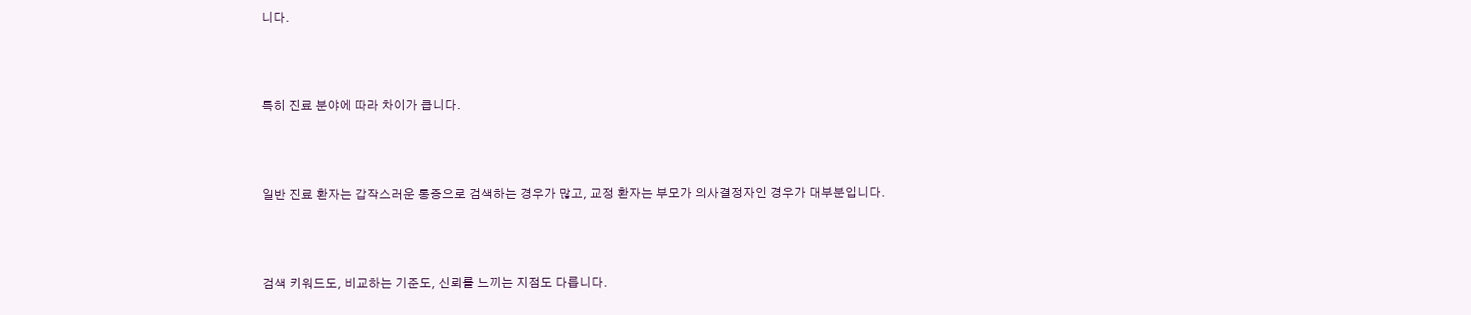니다.



특히 진료 분야에 따라 차이가 큽니다.



일반 진료 환자는 갑작스러운 통증으로 검색하는 경우가 많고, 교정 환자는 부모가 의사결정자인 경우가 대부분입니다.



검색 키워드도, 비교하는 기준도, 신뢰를 느끼는 지점도 다릅니다.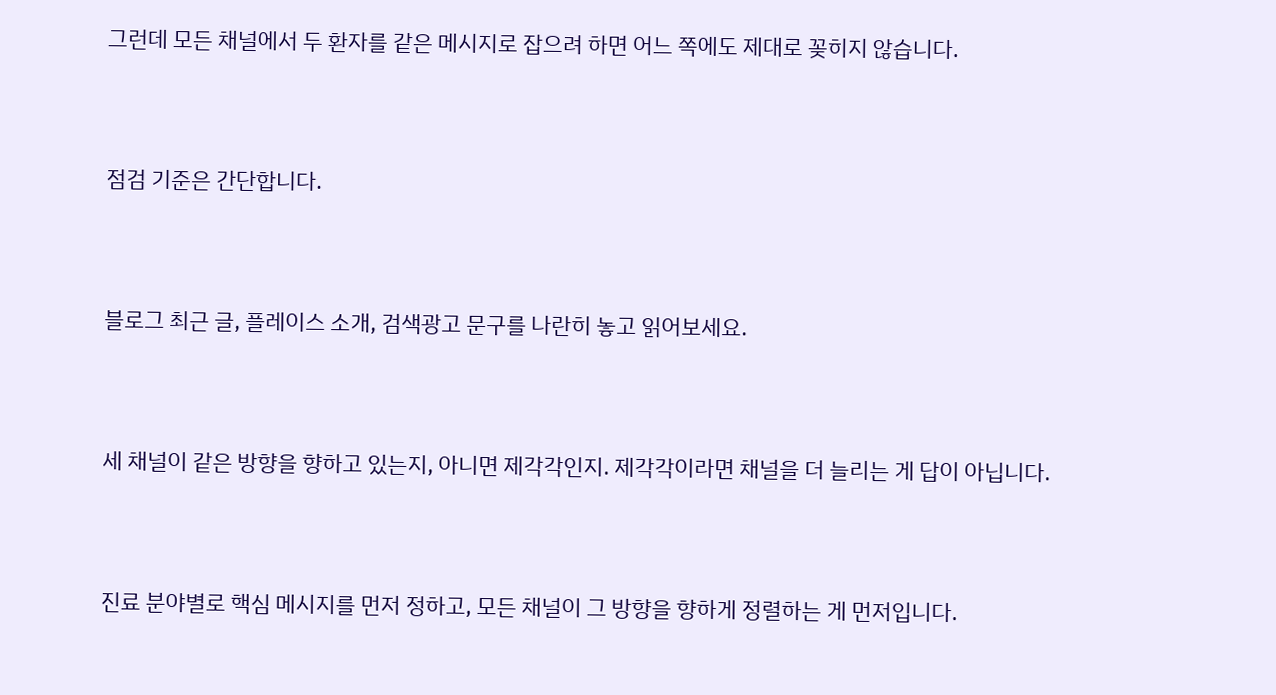그런데 모든 채널에서 두 환자를 같은 메시지로 잡으려 하면 어느 쪽에도 제대로 꽂히지 않습니다.



점검 기준은 간단합니다.



블로그 최근 글, 플레이스 소개, 검색광고 문구를 나란히 놓고 읽어보세요.



세 채널이 같은 방향을 향하고 있는지, 아니면 제각각인지. 제각각이라면 채널을 더 늘리는 게 답이 아닙니다.



진료 분야별로 핵심 메시지를 먼저 정하고, 모든 채널이 그 방향을 향하게 정렬하는 게 먼저입니다.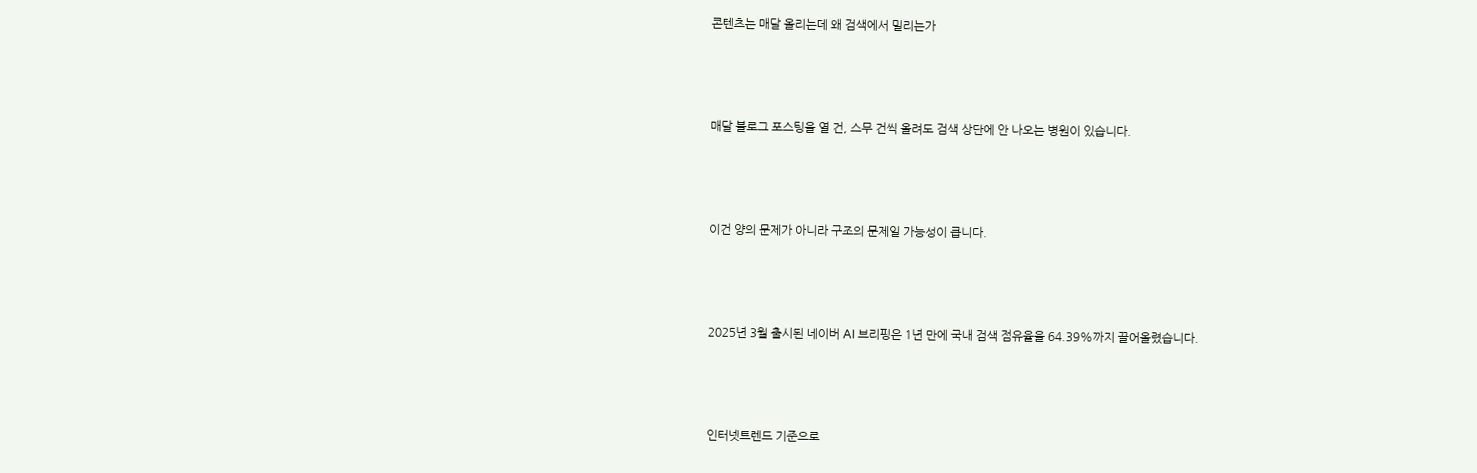콘텐츠는 매달 올리는데 왜 검색에서 밀리는가



매달 블로그 포스팅을 열 건, 스무 건씩 올려도 검색 상단에 안 나오는 병원이 있습니다.



이건 양의 문제가 아니라 구조의 문제일 가능성이 큽니다.



2025년 3월 출시된 네이버 AI 브리핑은 1년 만에 국내 검색 점유율을 64.39%까지 끌어올렸습니다.



인터넷트렌드 기준으로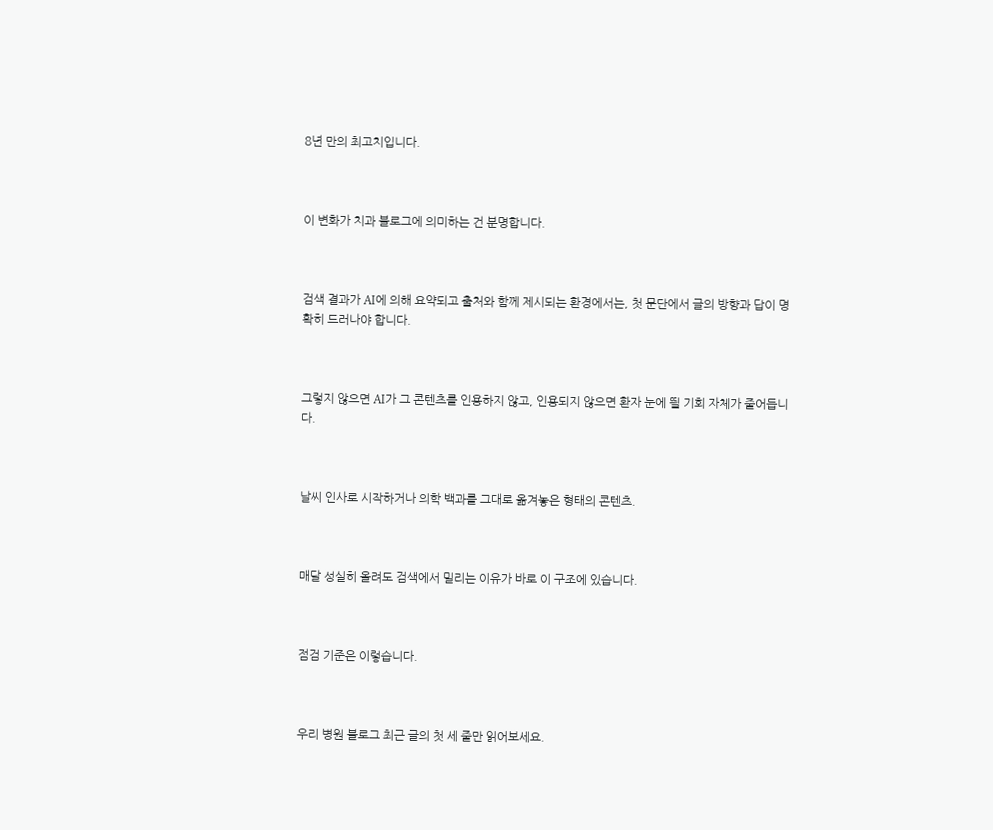8년 만의 최고치입니다.



이 변화가 치과 블로그에 의미하는 건 분명합니다.



검색 결과가 AI에 의해 요약되고 출처와 함께 제시되는 환경에서는, 첫 문단에서 글의 방향과 답이 명확히 드러나야 합니다.



그렇지 않으면 AI가 그 콘텐츠를 인용하지 않고, 인용되지 않으면 환자 눈에 띌 기회 자체가 줄어듭니다.



날씨 인사로 시작하거나 의학 백과를 그대로 옮겨놓은 형태의 콘텐츠.



매달 성실히 올려도 검색에서 밀리는 이유가 바로 이 구조에 있습니다.



점검 기준은 이렇습니다.



우리 병원 블로그 최근 글의 첫 세 줄만 읽어보세요.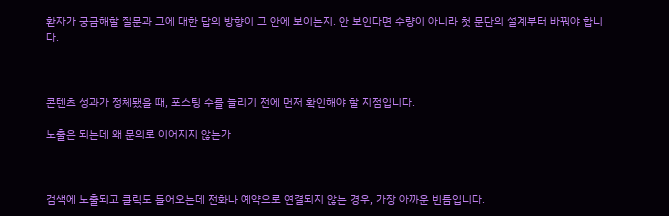환자가 궁금해할 질문과 그에 대한 답의 방향이 그 안에 보이는지. 안 보인다면 수량이 아니라 첫 문단의 설계부터 바꿔야 합니다.



콘텐츠 성과가 정체됐을 때, 포스팅 수를 늘리기 전에 먼저 확인해야 할 지점입니다.

노출은 되는데 왜 문의로 이어지지 않는가



검색에 노출되고 클릭도 들어오는데 전화나 예약으로 연결되지 않는 경우, 가장 아까운 빈틈입니다.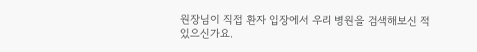원장님이 직접 환자 입장에서 우리 병원을 검색해보신 적 있으신가요.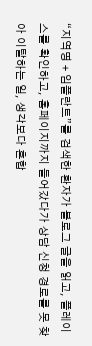“지역명 + 임플란트”를 검색한 환자가 블로그 글을 읽고, 플레이스를 확인하고, 홈페이지까지 들어갔다가 상담 신청 경로를 못 찾아 이탈하는 일, 생각보다 흔합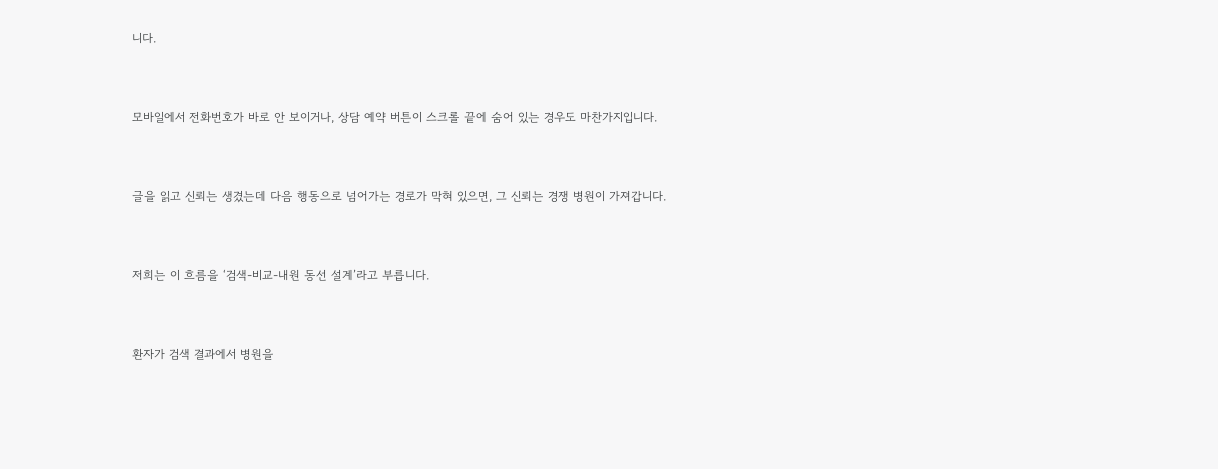니다.



모바일에서 전화번호가 바로 안 보이거나, 상담 예약 버튼이 스크롤 끝에 숨어 있는 경우도 마찬가지입니다.



글을 읽고 신뢰는 생겼는데 다음 행동으로 넘어가는 경로가 막혀 있으면, 그 신뢰는 경쟁 병원이 가져갑니다.



저희는 이 흐름을 ‘검색-비교-내원 동선 설계’라고 부릅니다.



환자가 검색 결과에서 병원을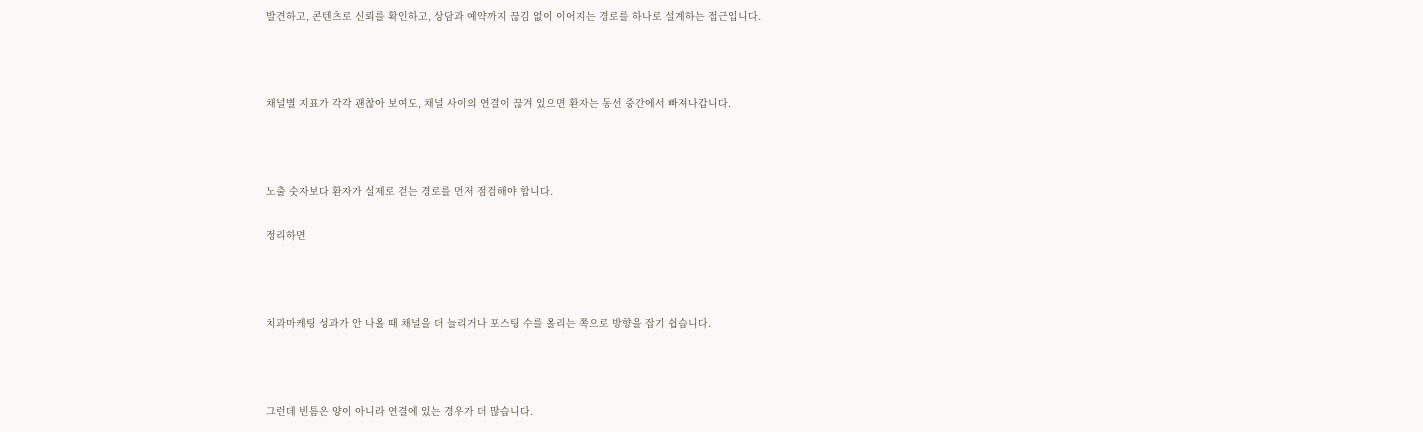발견하고, 콘텐츠로 신뢰를 확인하고, 상담과 예약까지 끊김 없이 이어지는 경로를 하나로 설계하는 접근입니다.



채널별 지표가 각각 괜찮아 보여도, 채널 사이의 연결이 끊겨 있으면 환자는 동선 중간에서 빠져나갑니다.



노출 숫자보다 환자가 실제로 걷는 경로를 먼저 점검해야 합니다.

정리하면



치과마케팅 성과가 안 나올 때 채널을 더 늘리거나 포스팅 수를 올리는 쪽으로 방향을 잡기 쉽습니다.



그런데 빈틈은 양이 아니라 연결에 있는 경우가 더 많습니다.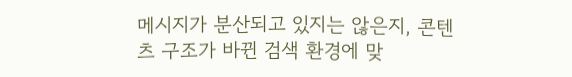메시지가 분산되고 있지는 않은지, 콘텐츠 구조가 바뀐 검색 환경에 맞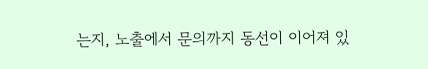는지, 노출에서 문의까지 동선이 이어져 있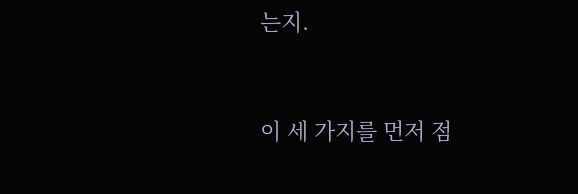는지.



이 세 가지를 먼저 점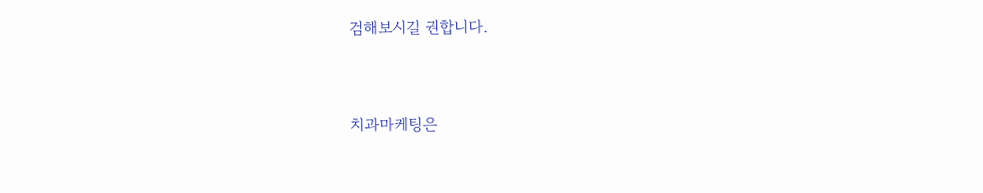검해보시길 권합니다.



치과마케팅은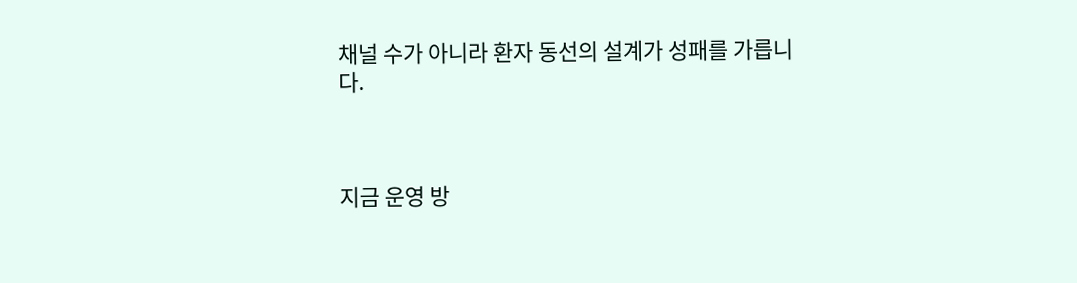채널 수가 아니라 환자 동선의 설계가 성패를 가릅니다.



지금 운영 방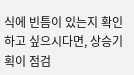식에 빈틈이 있는지 확인하고 싶으시다면, 상승기획이 점검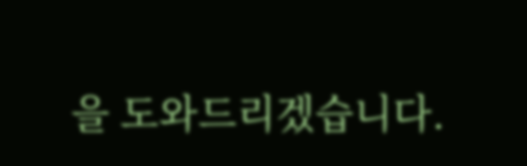을 도와드리겠습니다.